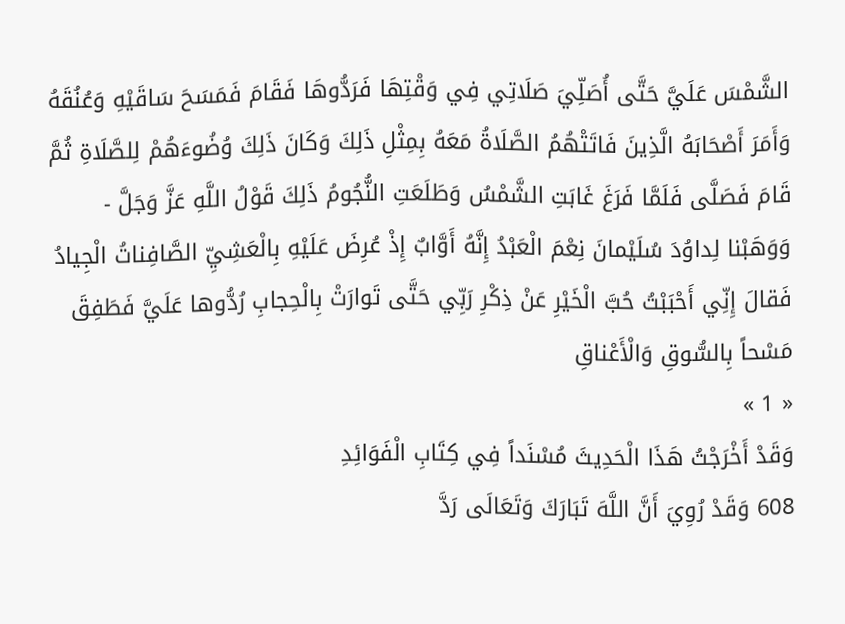الشَّمْسَ عَلَيَّ حَتَّى أُصَلِّيَ صَلَاتِي فِي وَقْتِهَا فَرَدُّوهَا فَقَامَ فَمَسَحَ سَاقَيْهِ وَعُنُقَهُ وَأَمَرَ أَصْحَابَهُ الَّذِينَ فَاتَتْهُمُ الصَّلَاةُ مَعَهُ بِمِثْلِ ذَلِكَ وَكَانَ ذَلِكَ وُضُوءَهُمْ لِلصَّلَاةِ ثُمَّ قَامَ فَصَلَّى فَلَمَّا فَرَغَ غَابَتِ الشَّمْسُ وَطَلَعَتِ النُّجُومُ ذَلِكَ قَوْلُ اللَّهِ عَزَّ وَجَلَّ -
وَوَهَبْنا لِداوُدَ سُلَيْمانَ نِعْمَ الْعَبْدُ إِنَّهُ أَوَّابٌ إِذْ عُرِضَ عَلَيْهِ بِالْعَشِيِّ الصَّافِناتُ الْجِيادُ فَقالَ إِنِّي أَحْبَبْتُ حُبَّ الْخَيْرِ عَنْ ذِكْرِ رَبِّي حَتَّى تَوارَتْ بِالْحِجابِ رُدُّوها عَلَيَّ فَطَفِقَ مَسْحاً بِالسُّوقِ وَالْأَعْناقِ
« 1 »
وَقَدْ أَخْرَجْتُ هَذَا الْحَدِيثَ مُسْنَداً فِي كِتَابِ الْفَوَائِدِ
608 وَقَدْ رُوِيَ أَنَّ اللَّهَ تَبَارَكَ وَتَعَالَى رَدَّ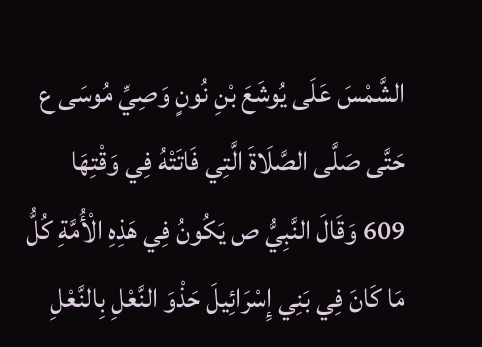الشَّمْسَ عَلَى يُوشَعَ بْنِ نُونٍ وَصِيِّ مُوسَى ع حَتَّى صَلَّى الصَّلَاةَ الَّتِي فَاتَتْهُ فِي وَقْتِهَا
609 وَقَالَ النَّبِيُّ ص يَكُونُ فِي هَذِهِ الْأُمَّةِ كُلُّ مَا كَانَ فِي بَنِي إِسْرَائِيلَ حَذْوَ النَّعْلِ بِالنَّعْلِ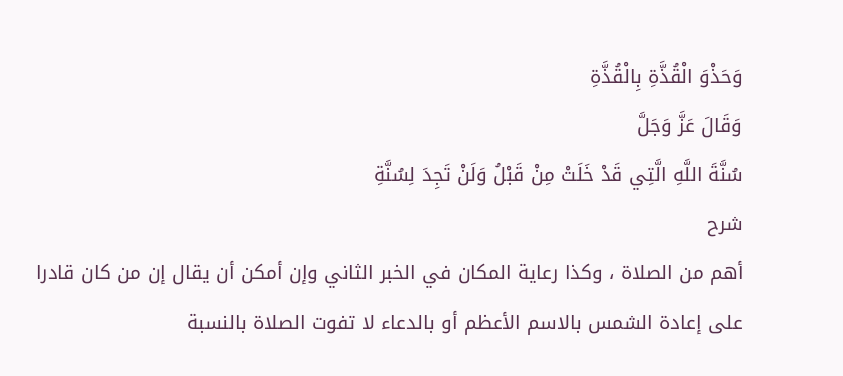وَحَذْوَ الْقُذَّةِ بِالْقُذَّةِ
وَقَالَ عَزَّ وَجَلَّ
سُنَّةَ اللَّهِ الَّتِي قَدْ خَلَتْ مِنْ قَبْلُ وَلَنْ تَجِدَ لِسُنَّةِ
شرح
أهم من الصلاة ، وكذا رعاية المكان في الخبر الثاني وإن أمكن أن يقال إن من كان قادرا على إعادة الشمس بالاسم الأعظم أو بالدعاء لا تفوت الصلاة بالنسبة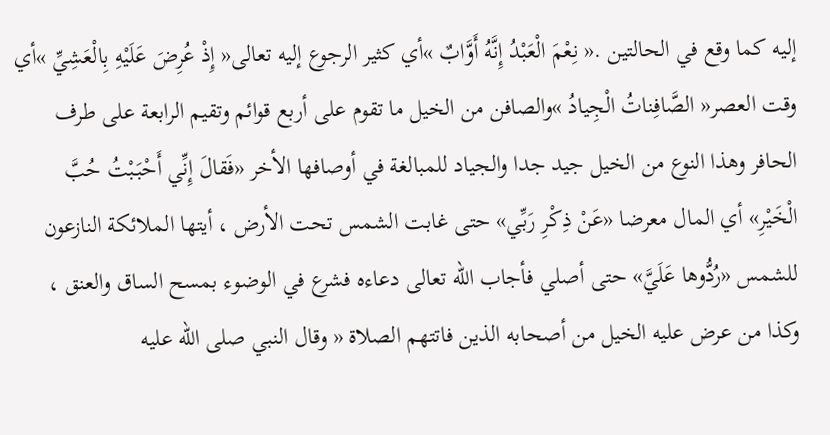إليه كما وقع في الحالتين .« نِعْمَ الْعَبْدُ إِنَّهُ أَوَّابٌ »أي كثير الرجوع إليه تعالى« إِذْ عُرِضَ عَلَيْهِ بِالْعَشِيِّ »أي وقت العصر« الصَّافِناتُ الْجِيادُ »والصافن من الخيل ما تقوم على أربع قوائم وتقيم الرابعة على طرف الحافر وهذا النوع من الخيل جيد جدا والجياد للمبالغة في أوصافها الأخر «فَقالَ إِنِّي أَحْبَبْتُ حُبَّ الْخَيْرِ» أي المال معرضا «عَنْ ذِكْرِ رَبِّي» حتى غابت الشمس تحت الأرض ، أيتها الملائكة النازعون للشمس «رُدُّوها عَلَيَّ» حتى أصلي فأجاب الله تعالى دعاءه فشرع في الوضوء بمسح الساق والعنق ، وكذا من عرض عليه الخيل من أصحابه الذين فاتتهم الصلاة « وقال النبي صلى الله عليه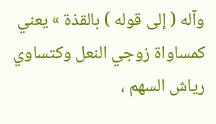وآله ( إلى قوله ) بالقذة » يعني كمساواة زوجي النعل وكتساوي رياش السهم ،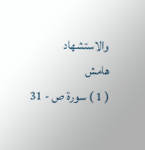والاستشهاد
هامش
( 1 ) سورة ص - 31